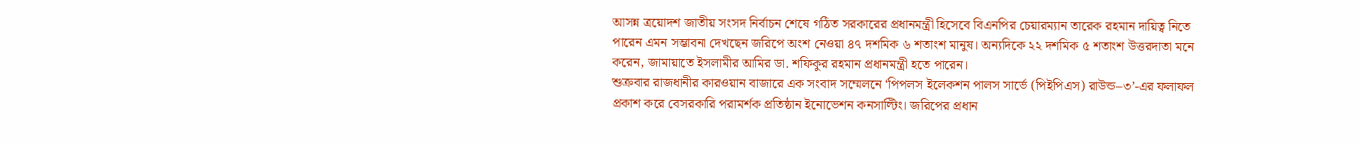আসন্ন ত্রয়োদশ জাতীয় সংসদ নির্বাচন শেষে গঠিত সরকারের প্রধানমন্ত্রী হিসেবে বিএনপির চেয়ারম্যান তারেক রহমান দায়িত্ব নিতে পারেন এমন সম্ভাবনা দেখছেন জরিপে অংশ নেওয়া ৪৭ দশমিক ৬ শতাংশ মানুষ। অন্যদিকে ২২ দশমিক ৫ শতাংশ উত্তরদাতা মনে করেন, জামায়াতে ইসলামীর আমির ডা. শফিকুর রহমান প্রধানমন্ত্রী হতে পারেন।
শুক্রবার রাজধানীর কারওয়ান বাজারে এক সংবাদ সম্মেলনে ‘পিপলস ইলেকশন পালস সার্ভে (পিইপিএস) রাউন্ড–৩’-এর ফলাফল প্রকাশ করে বেসরকারি পরামর্শক প্রতিষ্ঠান ইনোভেশন কনসাল্টিং। জরিপের প্রধান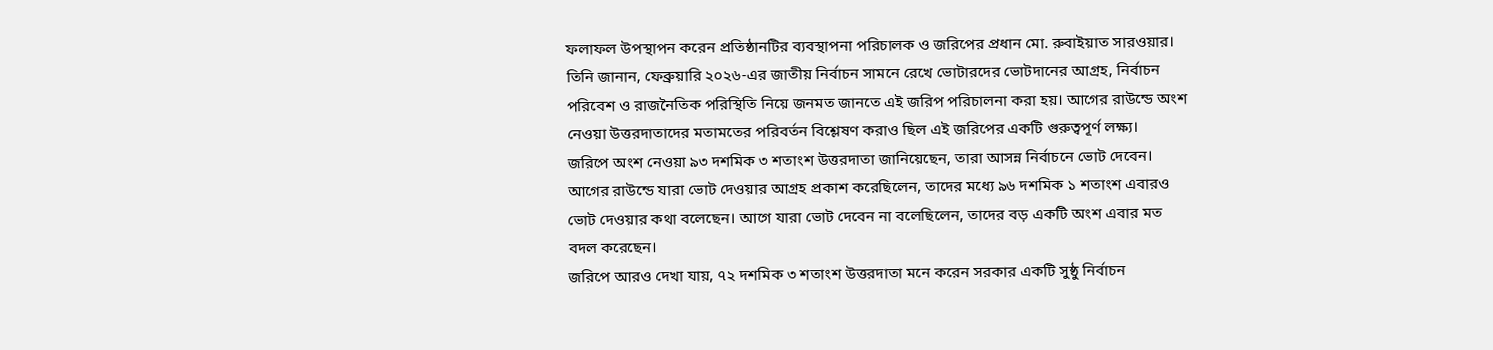ফলাফল উপস্থাপন করেন প্রতিষ্ঠানটির ব্যবস্থাপনা পরিচালক ও জরিপের প্রধান মো. রুবাইয়াত সারওয়ার।
তিনি জানান, ফেব্রুয়ারি ২০২৬-এর জাতীয় নির্বাচন সামনে রেখে ভোটারদের ভোটদানের আগ্রহ, নির্বাচন পরিবেশ ও রাজনৈতিক পরিস্থিতি নিয়ে জনমত জানতে এই জরিপ পরিচালনা করা হয়। আগের রাউন্ডে অংশ নেওয়া উত্তরদাতাদের মতামতের পরিবর্তন বিশ্লেষণ করাও ছিল এই জরিপের একটি গুরুত্বপূর্ণ লক্ষ্য।
জরিপে অংশ নেওয়া ৯৩ দশমিক ৩ শতাংশ উত্তরদাতা জানিয়েছেন, তারা আসন্ন নির্বাচনে ভোট দেবেন। আগের রাউন্ডে যারা ভোট দেওয়ার আগ্রহ প্রকাশ করেছিলেন, তাদের মধ্যে ৯৬ দশমিক ১ শতাংশ এবারও ভোট দেওয়ার কথা বলেছেন। আগে যারা ভোট দেবেন না বলেছিলেন, তাদের বড় একটি অংশ এবার মত বদল করেছেন।
জরিপে আরও দেখা যায়, ৭২ দশমিক ৩ শতাংশ উত্তরদাতা মনে করেন সরকার একটি সুষ্ঠু নির্বাচন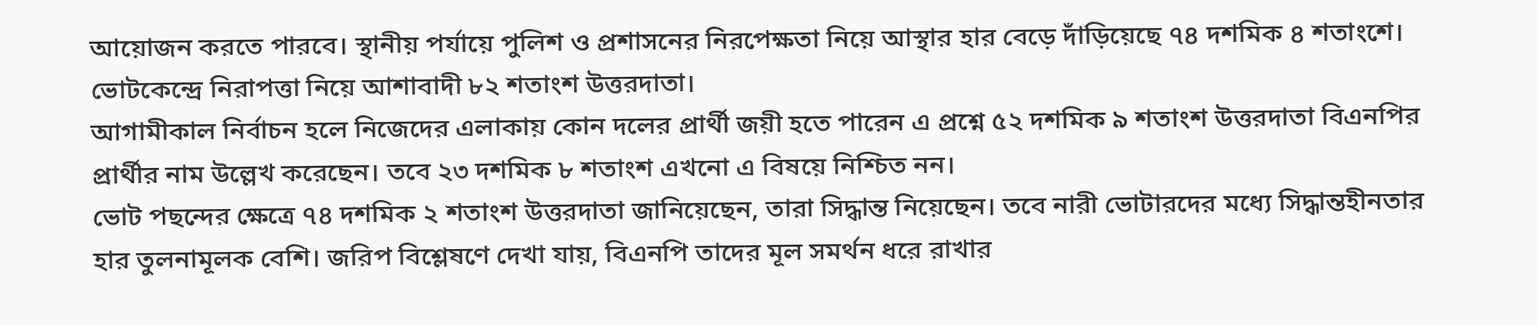আয়োজন করতে পারবে। স্থানীয় পর্যায়ে পুলিশ ও প্রশাসনের নিরপেক্ষতা নিয়ে আস্থার হার বেড়ে দাঁড়িয়েছে ৭৪ দশমিক ৪ শতাংশে। ভোটকেন্দ্রে নিরাপত্তা নিয়ে আশাবাদী ৮২ শতাংশ উত্তরদাতা।
আগামীকাল নির্বাচন হলে নিজেদের এলাকায় কোন দলের প্রার্থী জয়ী হতে পারেন এ প্রশ্নে ৫২ দশমিক ৯ শতাংশ উত্তরদাতা বিএনপির প্রার্থীর নাম উল্লেখ করেছেন। তবে ২৩ দশমিক ৮ শতাংশ এখনো এ বিষয়ে নিশ্চিত নন।
ভোট পছন্দের ক্ষেত্রে ৭৪ দশমিক ২ শতাংশ উত্তরদাতা জানিয়েছেন, তারা সিদ্ধান্ত নিয়েছেন। তবে নারী ভোটারদের মধ্যে সিদ্ধান্তহীনতার হার তুলনামূলক বেশি। জরিপ বিশ্লেষণে দেখা যায়, বিএনপি তাদের মূল সমর্থন ধরে রাখার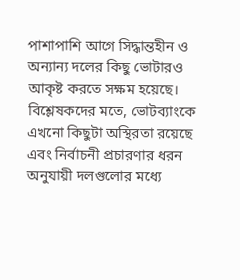পাশাপাশি আগে সিদ্ধান্তহীন ও অন্যান্য দলের কিছু ভোটারও আকৃষ্ট করতে সক্ষম হয়েছে।
বিশ্লেষকদের মতে, ভোটব্যাংকে এখনো কিছুটা অস্থিরতা রয়েছে এবং নির্বাচনী প্রচারণার ধরন অনুযায়ী দলগুলোর মধ্যে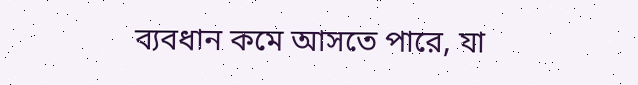ব্যবধান কমে আসতে পারে, যা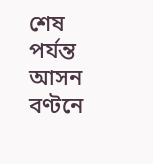শেষ পর্যন্ত আসন বণ্টনে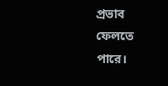প্রভাব ফেলতে পারে।